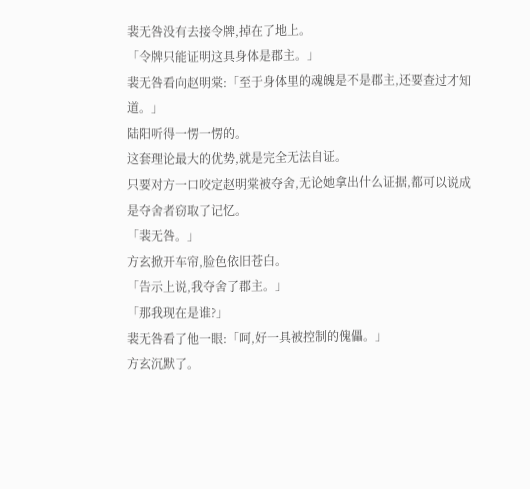裴无咎没有去接令牌,掉在了地上。
「令牌只能证明这具身体是郡主。」
裴无咎看向赵明棠:「至于身体里的魂魄是不是郡主,还要查过才知道。」
陆阳听得一愣一愣的。
这套理论最大的优势,就是完全无法自证。
只要对方一口咬定赵明棠被夺舍,无论她拿出什么证据,都可以说成是夺舍者窃取了记忆。
「裴无咎。」
方玄掀开车帘,脸色依旧苍白。
「告示上说,我夺舍了郡主。」
「那我现在是谁?」
裴无咎看了他一眼:「呵,好一具被控制的傀儡。」
方玄沉默了。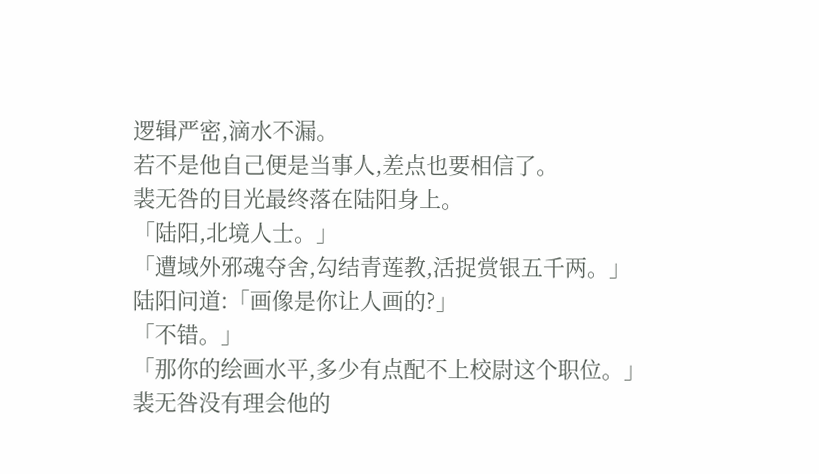逻辑严密,滴水不漏。
若不是他自己便是当事人,差点也要相信了。
裴无咎的目光最终落在陆阳身上。
「陆阳,北境人士。」
「遭域外邪魂夺舍,勾结青莲教,活捉赏银五千两。」
陆阳问道:「画像是你让人画的?」
「不错。」
「那你的绘画水平,多少有点配不上校尉这个职位。」
裴无咎没有理会他的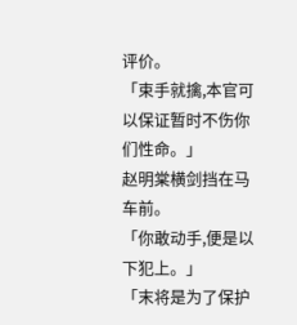评价。
「束手就擒,本官可以保证暂时不伤你们性命。」
赵明棠横剑挡在马车前。
「你敢动手,便是以下犯上。」
「末将是为了保护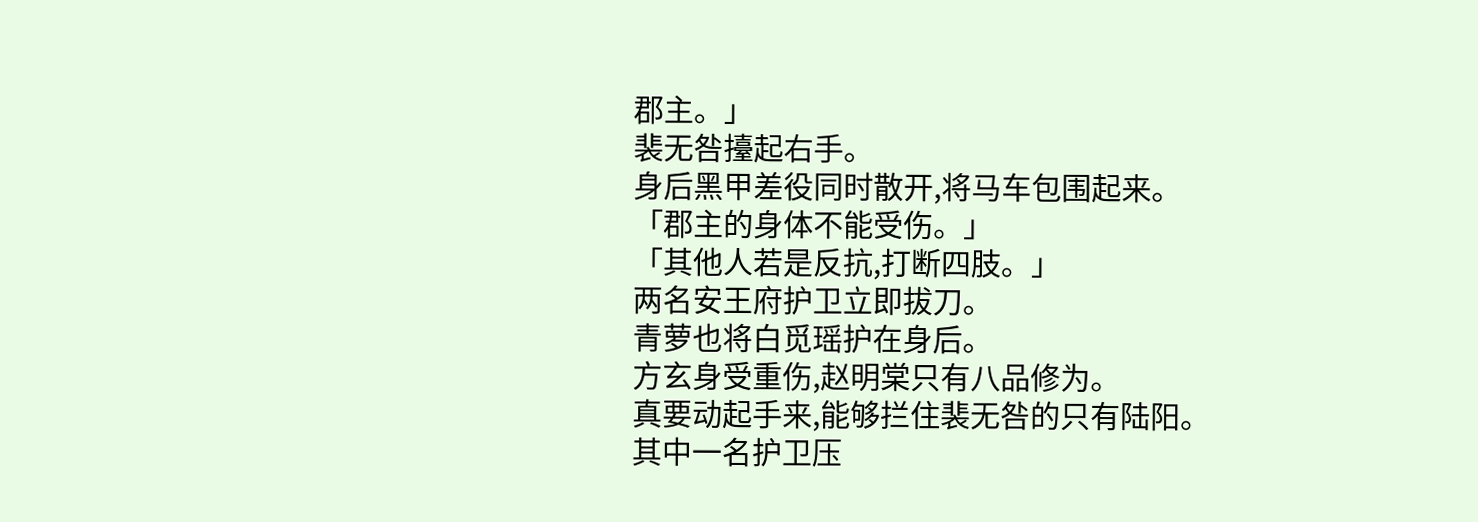郡主。」
裴无咎擡起右手。
身后黑甲差役同时散开,将马车包围起来。
「郡主的身体不能受伤。」
「其他人若是反抗,打断四肢。」
两名安王府护卫立即拔刀。
青萝也将白觅瑶护在身后。
方玄身受重伤,赵明棠只有八品修为。
真要动起手来,能够拦住裴无咎的只有陆阳。
其中一名护卫压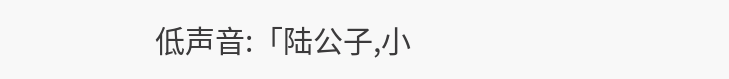低声音:「陆公子,小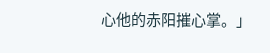心他的赤阳摧心掌。」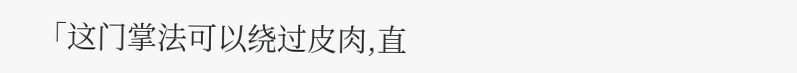「这门掌法可以绕过皮肉,直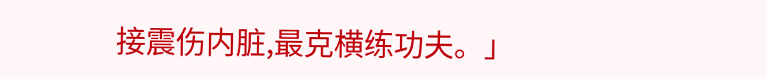接震伤内脏,最克横练功夫。」